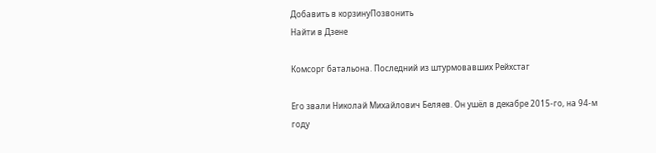Добавить в корзинуПозвонить
Найти в Дзене

Комсорг батальона. Последний из штурмовавших Рейхстаг

Его звали Николай Михайлович Беляев. Он ушёл в декабре 2015-го, на 94-м
году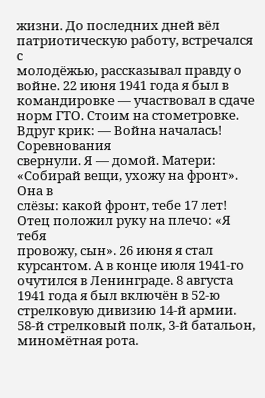жизни. До последних дней вёл патриотическую работу, встречался с
молодёжью, рассказывал правду о войне. 22 июня 1941 года я был в командировке — участвовал в сдаче норм ГТО. Стоим на стометровке. Вдруг крик: — Война началась! Соревнования
свернули. Я — домой. Матери: «Собирай вещи, ухожу на фронт». Она в
слёзы: какой фронт, тебе 17 лет! Отец положил руку на плечо: «Я тебя
провожу, сын». 26 июня я стал курсантом. А в конце июля 1941-го очутился в Ленинграде. 8 августа 1941 года я был включён в 52-ю стрелковую дивизию 14-й армии. 58-й стрелковый полк, 3-й батальон, миномётная рота.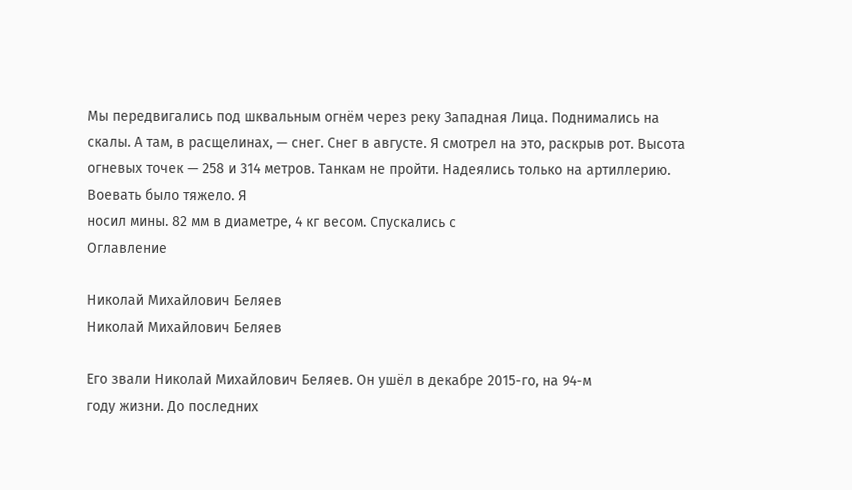Мы передвигались под шквальным огнём через реку Западная Лица. Поднимались на скалы. А там, в расщелинах, — снег. Снег в августе. Я смотрел на это, раскрыв рот. Высота огневых точек — 258 и 314 метров. Танкам не пройти. Надеялись только на артиллерию. Воевать было тяжело. Я
носил мины. 82 мм в диаметре, 4 кг весом. Спускались с
Оглавление

Николай Михайлович Беляев
Николай Михайлович Беляев

Его звали Николай Михайлович Беляев. Он ушёл в декабре 2015-го, на 94-м
году жизни. До последних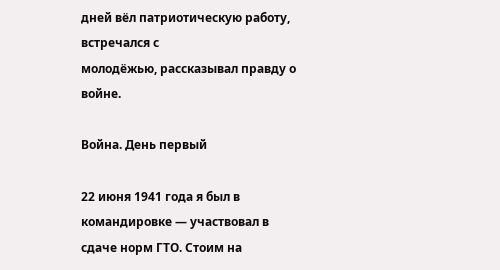дней вёл патриотическую работу, встречался с
молодёжью, рассказывал правду о войне.

Война. День первый

22 июня 1941 года я был в командировке — участвовал в сдаче норм ГТО. Стоим на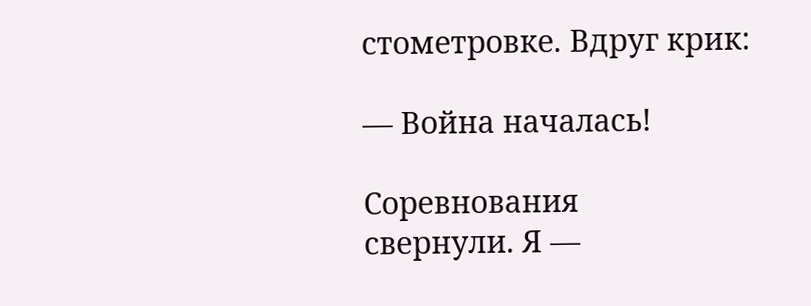стометровке. Вдруг крик:

— Война началась!

Соревнования
свернули. Я —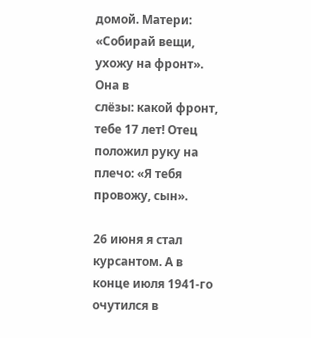домой. Матери: «Собирай вещи, ухожу на фронт». Она в
слёзы: какой фронт, тебе 17 лет! Отец положил руку на плечо: «Я тебя
провожу, сын».

26 июня я стал курсантом. А в конце июля 1941-го очутился в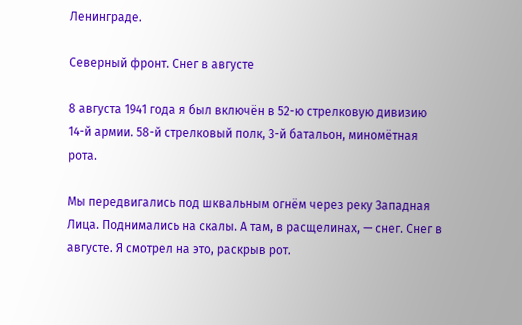Ленинграде.

Северный фронт. Снег в августе

8 августа 1941 года я был включён в 52-ю стрелковую дивизию 14-й армии. 58-й стрелковый полк, 3-й батальон, миномётная рота.

Мы передвигались под шквальным огнём через реку Западная Лица. Поднимались на скалы. А там, в расщелинах, — снег. Снег в августе. Я смотрел на это, раскрыв рот.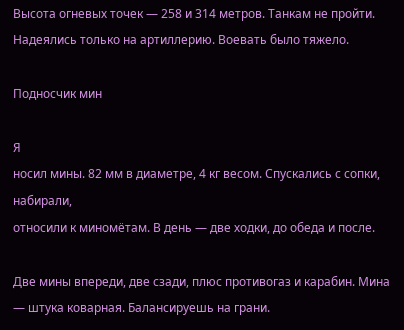Высота огневых точек — 258 и 314 метров. Танкам не пройти. Надеялись только на артиллерию. Воевать было тяжело.

Подносчик мин

Я
носил мины. 82 мм в диаметре, 4 кг весом. Спускались с сопки, набирали,
относили к миномётам. В день — две ходки, до обеда и после.

Две мины впереди, две сзади, плюс противогаз и карабин. Мина — штука коварная. Балансируешь на грани.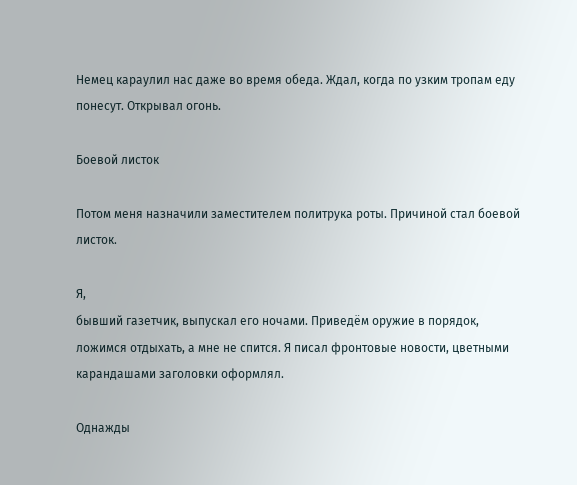Немец караулил нас даже во время обеда. Ждал, когда по узким тропам еду понесут. Открывал огонь.

Боевой листок

Потом меня назначили заместителем политрука роты. Причиной стал боевой листок.

Я,
бывший газетчик, выпускал его ночами. Приведём оружие в порядок,
ложимся отдыхать, а мне не спится. Я писал фронтовые новости, цветными
карандашами заголовки оформлял.

Однажды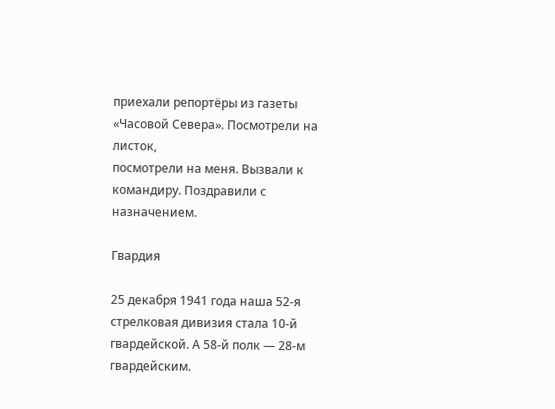приехали репортёры из газеты «Часовой Севера». Посмотрели на листок,
посмотрели на меня. Вызвали к командиру. Поздравили с назначением.

Гвардия

25 декабря 1941 года наша 52-я стрелковая дивизия стала 10-й гвардейской. А 58-й полк — 28-м гвардейским.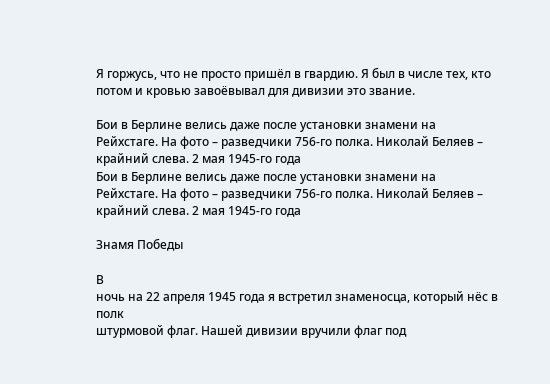Я горжусь, что не просто пришёл в гвардию. Я был в числе тех, кто потом и кровью завоёвывал для дивизии это звание.

Бои в Берлине велись даже после установки знамени на Рейхстаге. На фото – разведчики 756-го полка. Николай Беляев – крайний слева. 2 мая 1945-го года
Бои в Берлине велись даже после установки знамени на Рейхстаге. На фото – разведчики 756-го полка. Николай Беляев – крайний слева. 2 мая 1945-го года

Знамя Победы

В
ночь на 22 апреля 1945 года я встретил знаменосца, который нёс в полк
штурмовой флаг. Нашей дивизии вручили флаг под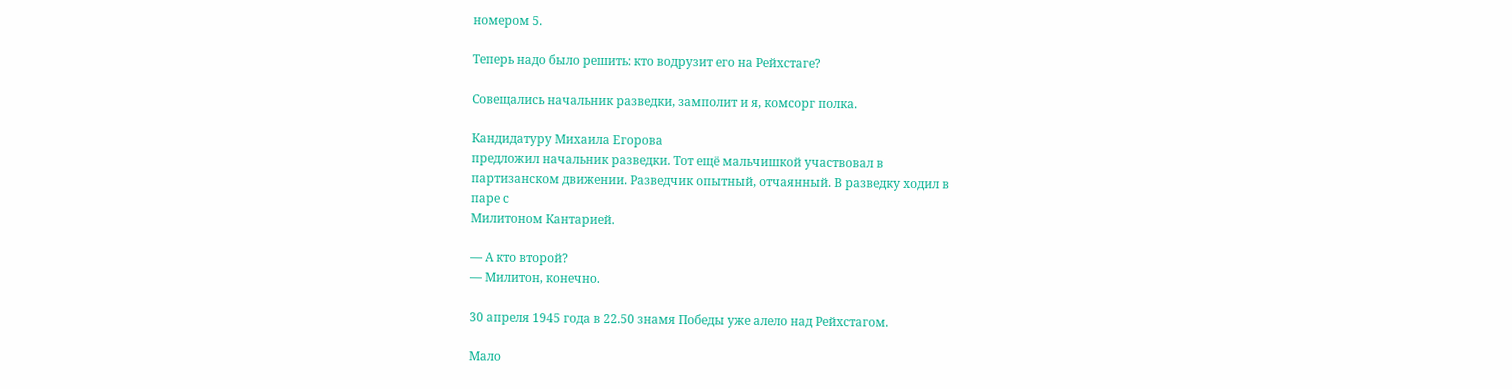номером 5.

Теперь надо было решить: кто водрузит его на Рейхстаге?

Совещались начальник разведки, замполит и я, комсорг полка.

Кандидатуру Михаила Егорова
предложил начальник разведки. Тот ещё мальчишкой участвовал в
партизанском движении. Разведчик опытный, отчаянный. В разведку ходил в
паре с
Милитоном Кантарией.

— А кто второй?
— Милитон, конечно.

30 апреля 1945 года в 22.50 знамя Победы уже алело над Рейхстагом.

Мало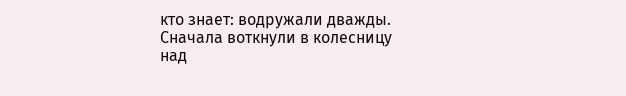кто знает: водружали дважды. Сначала воткнули в колесницу над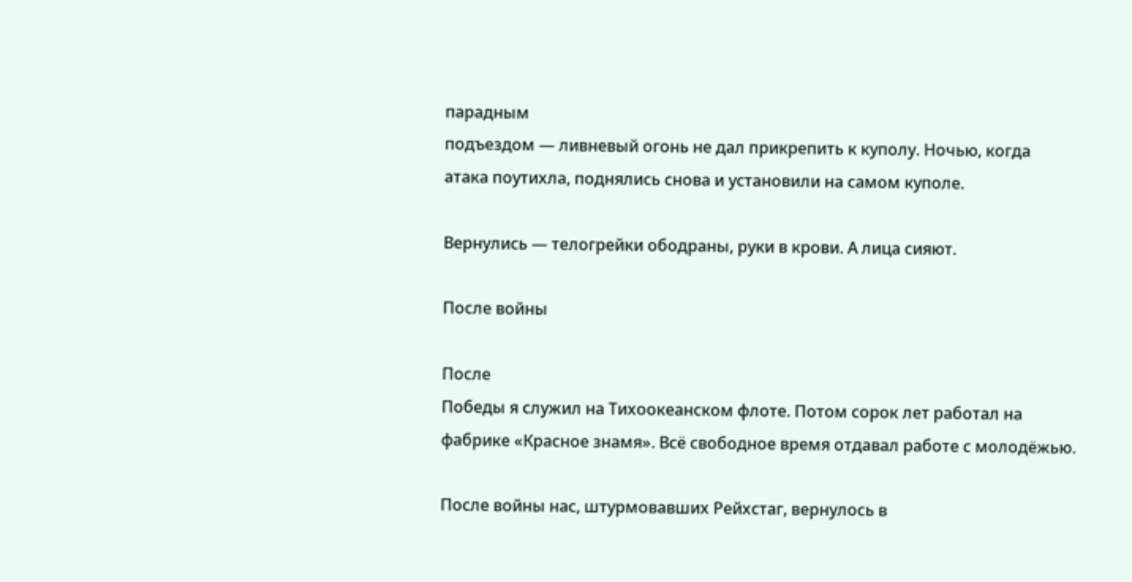парадным
подъездом — ливневый огонь не дал прикрепить к куполу. Ночью, когда
атака поутихла, поднялись снова и установили на самом куполе.

Вернулись — телогрейки ободраны, руки в крови. А лица сияют.

После войны

После
Победы я служил на Тихоокеанском флоте. Потом сорок лет работал на
фабрике «Красное знамя». Всё свободное время отдавал работе с молодёжью.

После войны нас, штурмовавших Рейхстаг, вернулось в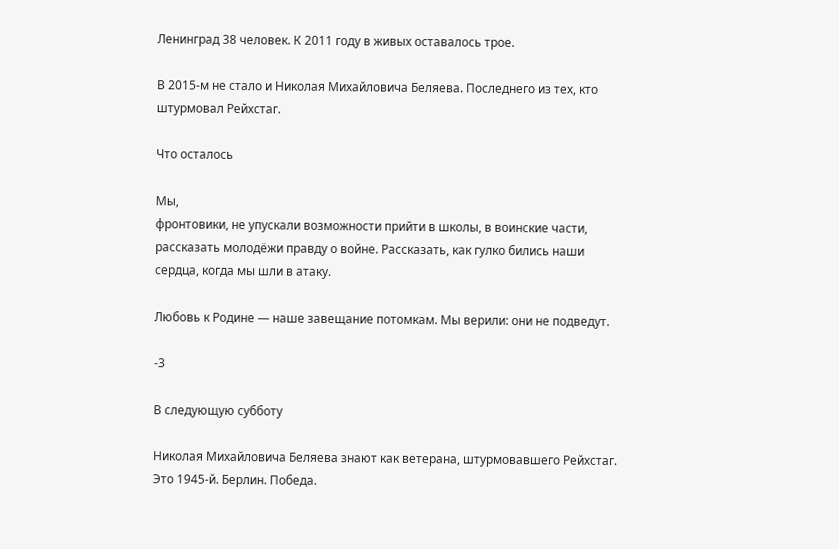Ленинград 38 человек. К 2011 году в живых оставалось трое.

В 2015-м не стало и Николая Михайловича Беляева. Последнего из тех, кто штурмовал Рейхстаг.

Что осталось

Мы,
фронтовики, не упускали возможности прийти в школы, в воинские части,
рассказать молодёжи правду о войне. Рассказать, как гулко бились наши
сердца, когда мы шли в атаку.

Любовь к Родине — наше завещание потомкам. Мы верили: они не подведут.

-3

В следующую субботу

Николая Михайловича Беляева знают как ветерана, штурмовавшего Рейхстаг. Это 1945-й. Берлин. Победа.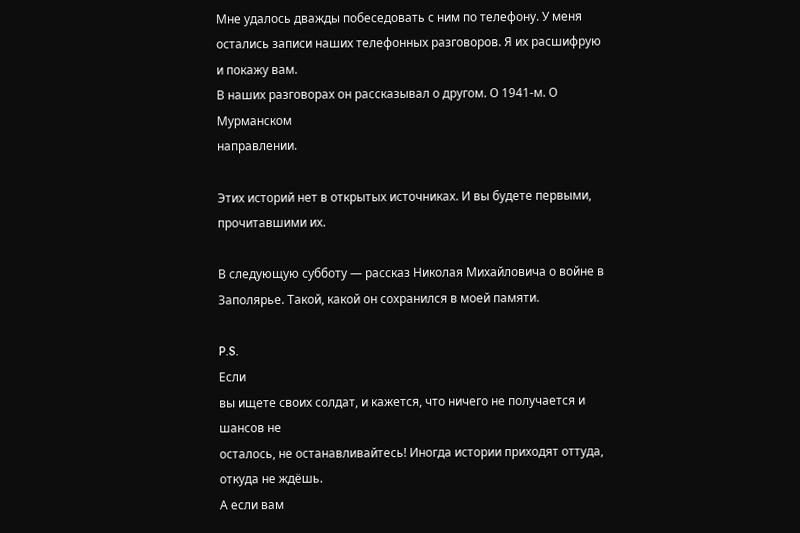Мне удалось дважды побеседовать с ним по телефону. У меня остались записи наших телефонных разговоров. Я их расшифрую и покажу вам.
В наших разговорах он рассказывал о другом. О 1941-м. О Мурманском
направлении.

Этих историй нет в открытых источниках. И вы будете первыми, прочитавшими их.

В следующую субботу — рассказ Николая Михайловича о войне в Заполярье. Такой, какой он сохранился в моей памяти.

P.S.
Если
вы ищете своих солдат, и кажется, что ничего не получается и шансов не
осталось, не останавливайтесь! Иногда истории приходят оттуда, откуда не ждёшь.
А если вам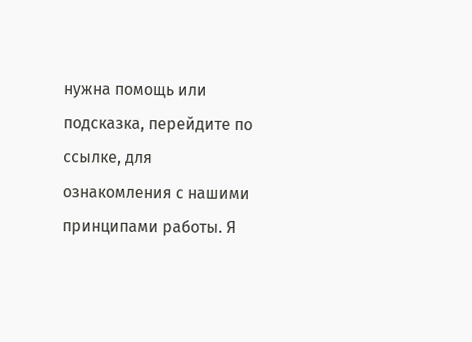нужна помощь или подсказка, перейдите по ссылке, для ознакомления с нашими принципами работы. Я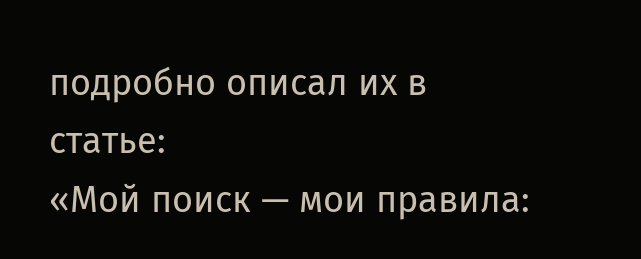подробно описал их в
статье:
«Мой поиск — мои правила: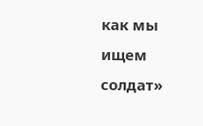как мы ищем солдат»